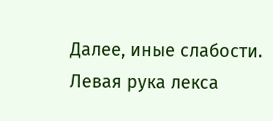Далее, иные слабости. Левая рука лекса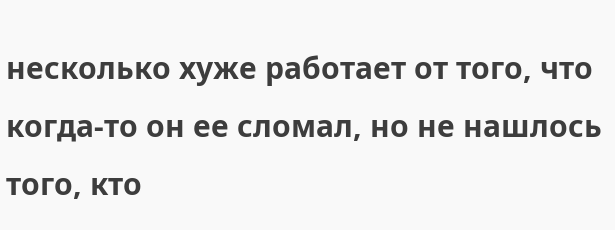несколько хуже работает от того, что когда-то он ее сломал, но не нашлось того, кто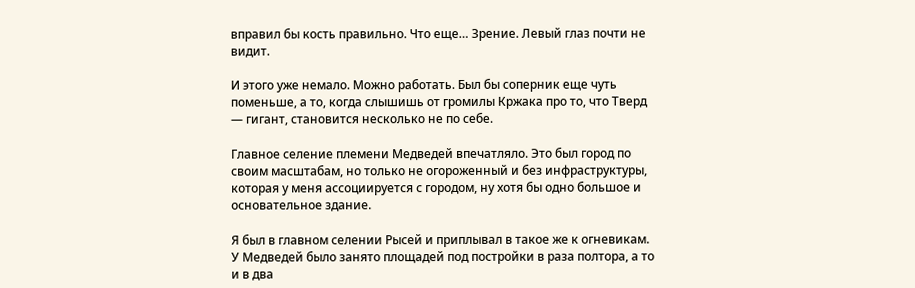вправил бы кость правильно. Что еще… Зрение. Левый глаз почти не видит.

И этого уже немало. Можно работать. Был бы соперник еще чуть поменьше, а то, когда слышишь от громилы Кржака про то, что Тверд — гигант, становится несколько не по себе.

Главное селение племени Медведей впечатляло. Это был город по своим масштабам, но только не огороженный и без инфраструктуры, которая у меня ассоциируется с городом, ну хотя бы одно большое и основательное здание.

Я был в главном селении Рысей и приплывал в такое же к огневикам. У Медведей было занято площадей под постройки в раза полтора, а то и в два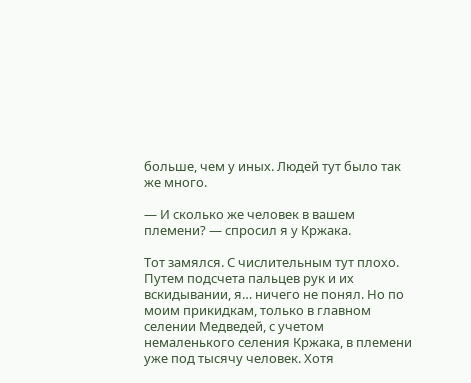больше, чем у иных. Людей тут было так же много.

— И сколько же человек в вашем племени? — спросил я у Кржака.

Тот замялся. С числительным тут плохо. Путем подсчета пальцев рук и их вскидывании, я… ничего не понял. Но по моим прикидкам, только в главном селении Медведей, с учетом немаленького селения Кржака, в племени уже под тысячу человек. Хотя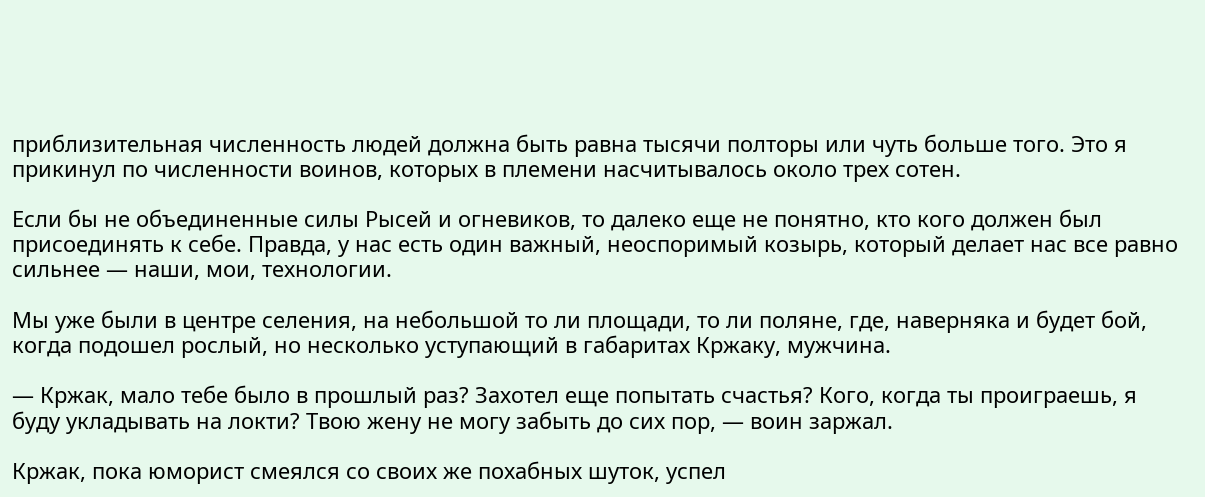приблизительная численность людей должна быть равна тысячи полторы или чуть больше того. Это я прикинул по численности воинов, которых в племени насчитывалось около трех сотен.

Если бы не объединенные силы Рысей и огневиков, то далеко еще не понятно, кто кого должен был присоединять к себе. Правда, у нас есть один важный, неоспоримый козырь, который делает нас все равно сильнее — наши, мои, технологии.

Мы уже были в центре селения, на небольшой то ли площади, то ли поляне, где, наверняка и будет бой, когда подошел рослый, но несколько уступающий в габаритах Кржаку, мужчина.

— Кржак, мало тебе было в прошлый раз? Захотел еще попытать счастья? Кого, когда ты проиграешь, я буду укладывать на локти? Твою жену не могу забыть до сих пор, — воин заржал.

Кржак, пока юморист смеялся со своих же похабных шуток, успел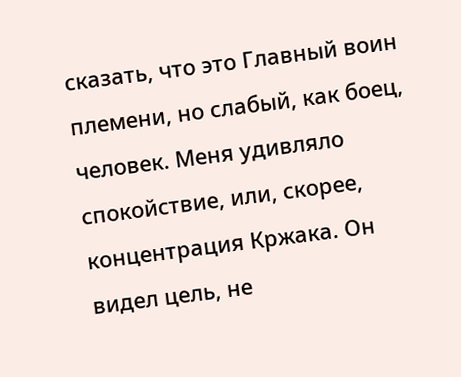сказать, что это Главный воин племени, но слабый, как боец, человек. Меня удивляло спокойствие, или, скорее, концентрация Кржака. Он видел цель, не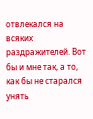отвлекался на всяких раздражителей. Вот бы и мне так, а то, как бы не старался унять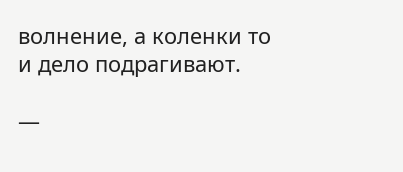волнение, а коленки то и дело подрагивают.

—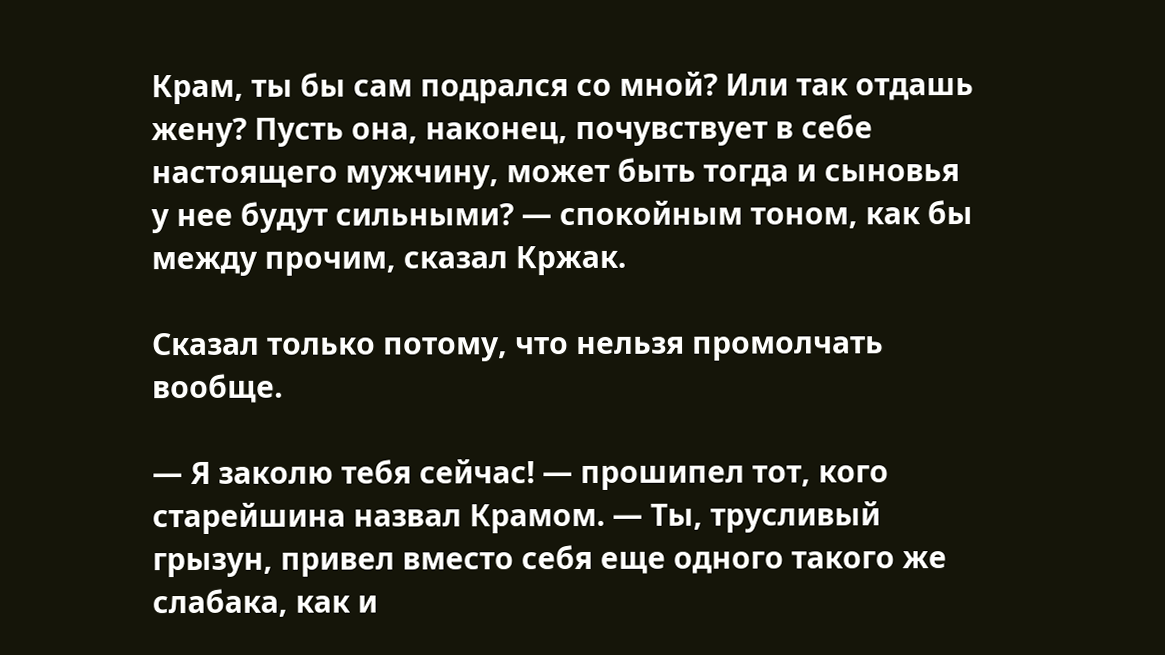Крам, ты бы сам подрался со мной? Или так отдашь жену? Пусть она, наконец, почувствует в себе настоящего мужчину, может быть тогда и сыновья у нее будут сильными? — спокойным тоном, как бы между прочим, сказал Кржак.

Сказал только потому, что нельзя промолчать вообще.

— Я заколю тебя сейчас! — прошипел тот, кого старейшина назвал Крамом. — Ты, трусливый грызун, привел вместо себя еще одного такого же слабака, как и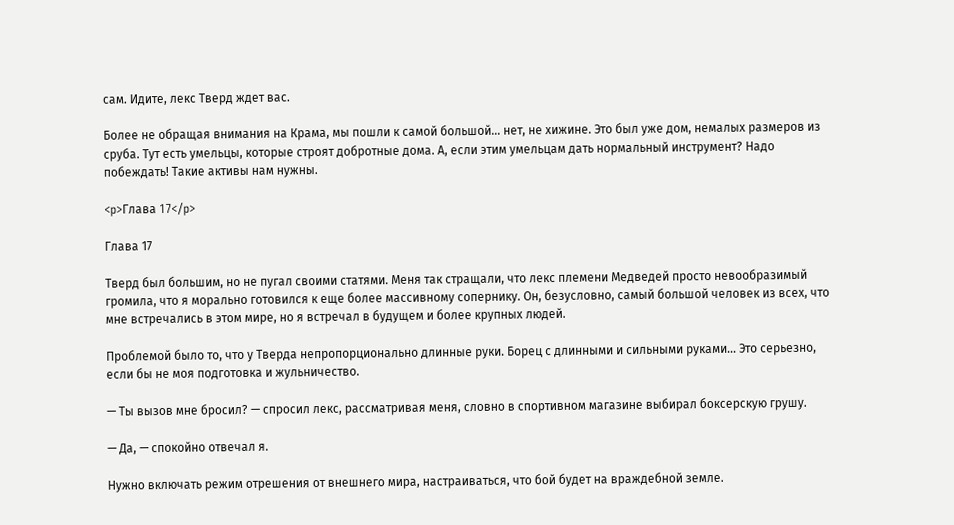сам. Идите, лекс Тверд ждет вас.

Более не обращая внимания на Крама, мы пошли к самой большой… нет, не хижине. Это был уже дом, немалых размеров из сруба. Тут есть умельцы, которые строят добротные дома. А, если этим умельцам дать нормальный инструмент? Надо побеждать! Такие активы нам нужны.

<p>Глава 17</p>

Глава 17

Тверд был большим, но не пугал своими статями. Меня так стращали, что лекс племени Медведей просто невообразимый громила, что я морально готовился к еще более массивному сопернику. Он, безусловно, самый большой человек из всех, что мне встречались в этом мире, но я встречал в будущем и более крупных людей.

Проблемой было то, что у Тверда непропорционально длинные руки. Борец с длинными и сильными руками… Это серьезно, если бы не моя подготовка и жульничество.

— Ты вызов мне бросил? — спросил лекс, рассматривая меня, словно в спортивном магазине выбирал боксерскую грушу.

— Да, — спокойно отвечал я.

Нужно включать режим отрешения от внешнего мира, настраиваться, что бой будет на враждебной земле.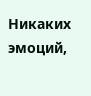Никаких эмоций,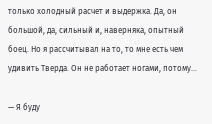только холодный расчет и выдержка. Да, он большой, да, сильный и, наверняка, опытный боец. Но я рассчитывал на то, то мне есть чем удивить Тверда. Он не работает ногами, потому…

— Я буду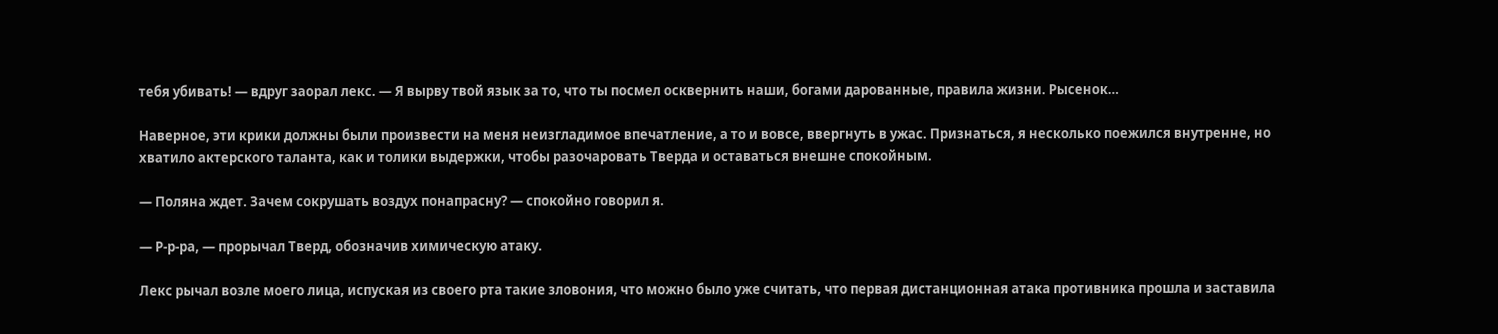тебя убивать! — вдруг заорал лекс. — Я вырву твой язык за то, что ты посмел осквернить наши, богами дарованные, правила жизни. Рысенок…

Наверное, эти крики должны были произвести на меня неизгладимое впечатление, а то и вовсе, ввергнуть в ужас. Признаться, я несколько поежился внутренне, но хватило актерского таланта, как и толики выдержки, чтобы разочаровать Тверда и оставаться внешне спокойным.

— Поляна ждет. Зачем сокрушать воздух понапрасну? — спокойно говорил я.

— Р-р-ра, — прорычал Тверд, обозначив химическую атаку.

Лекс рычал возле моего лица, испуская из своего рта такие зловония, что можно было уже считать, что первая дистанционная атака противника прошла и заставила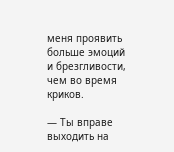меня проявить больше эмоций и брезгливости, чем во время криков.

— Ты вправе выходить на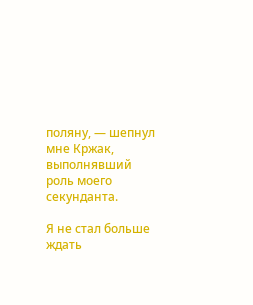поляну, — шепнул мне Кржак, выполнявший роль моего секунданта.

Я не стал больше ждать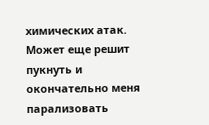химических атак. Может еще решит пукнуть и окончательно меня парализовать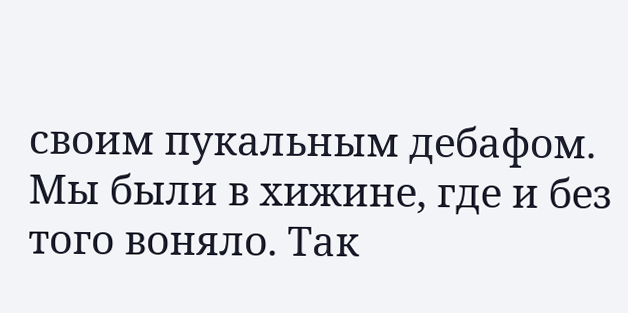своим пукальным дебафом. Мы были в хижине, где и без того воняло. Так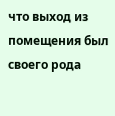что выход из помещения был своего рода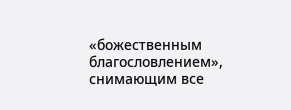«божественным благословлением», снимающим все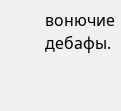вонючие дебафы.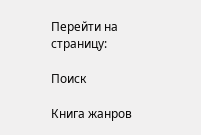Перейти на страницу:

Поиск

Книга жанров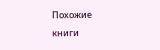Похожие книги